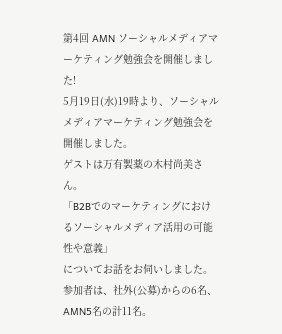第4回 AMN ソーシャルメディアマーケティング勉強会を開催しました!
5月19日(水)19時より、ソーシャルメディアマーケティング勉強会を開催しました。
ゲストは万有製薬の木村尚美さん。
「B2Bでのマーケティングにおけるソーシャルメディア活用の可能性や意義」
についてお話をお伺いしました。
参加者は、社外(公募)からの6名、AMN5名の計11名。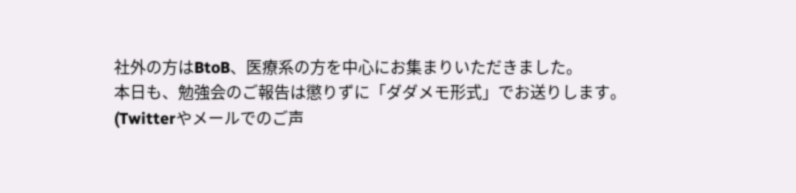社外の方はBtoB、医療系の方を中心にお集まりいただきました。
本日も、勉強会のご報告は懲りずに「ダダメモ形式」でお送りします。
(Twitterやメールでのご声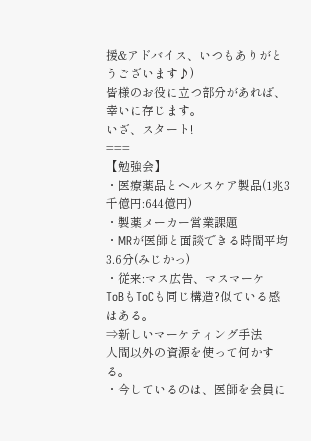援&アドバイス、いつもありがとうございます♪)
皆様のお役に立つ部分があれば、幸いに存じます。
いざ、スタート!
===
【勉強会】
・医療薬品とヘルスケア製品(1兆3千億円:644億円)
・製薬メーカー営業課題
・MRが医師と面談できる時間平均3.6分(みじかっ)
・従来:マス広告、マスマーケ
ToBもToCも同じ構造?似ている感はある。
⇒新しいマーケティング手法
人間以外の資源を使って何かする。
・今しているのは、医師を会員に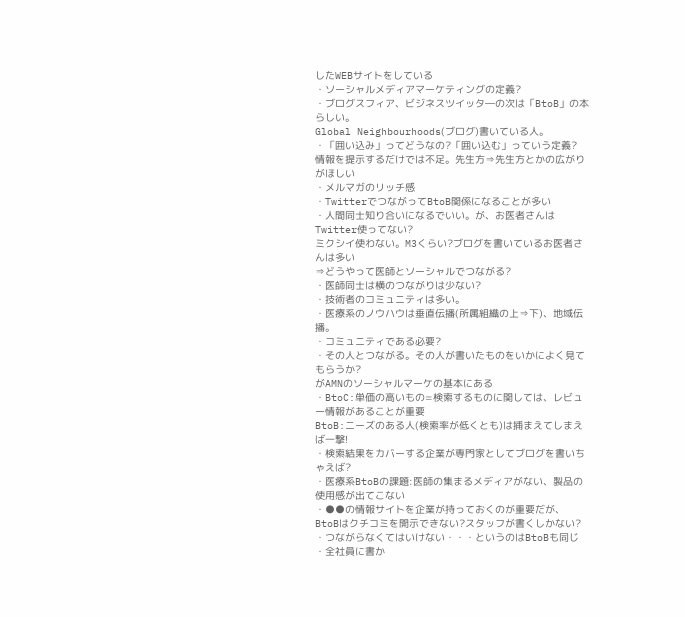したWEBサイトをしている
・ソーシャルメディアマーケティングの定義?
・ブログスフィア、ビジネスツイッタ―の次は「BtoB」の本らしい。
Global Neighbourhoods(ブログ)書いている人。
・「囲い込み」ってどうなの?「囲い込む」っていう定義?
情報を提示するだけでは不足。先生方⇒先生方とかの広がりがほしい
・メルマガのリッチ感
・TwitterでつながってBtoB関係になることが多い
・人間同士知り合いになるでいい。が、お医者さんはTwitter使ってない?
ミクシイ使わない。M3くらい?ブログを書いているお医者さんは多い
⇒どうやって医師とソーシャルでつながる?
・医師同士は横のつながりは少ない?
・技術者のコミュニティは多い。
・医療系のノウハウは垂直伝播(所属組織の上⇒下)、地域伝播。
・コミュニティである必要?
・その人とつながる。その人が書いたものをいかによく見てもらうか?
がAMNのソーシャルマーケの基本にある
・BtoC:単価の高いもの=検索するものに関しては、レビュー情報があることが重要
BtoB:ニーズのある人(検索率が低くとも)は捕まえてしまえば一撃!
・検索結果をカバーする企業が専門家としてブログを書いちゃえば?
・医療系BtoBの課題:医師の集まるメディアがない、製品の使用感が出てこない
・●●の情報サイトを企業が持っておくのが重要だが、
BtoBはクチコミを開示できない?スタッフが書くしかない?
・つながらなくてはいけない・・・というのはBtoBも同じ
・全社員に書か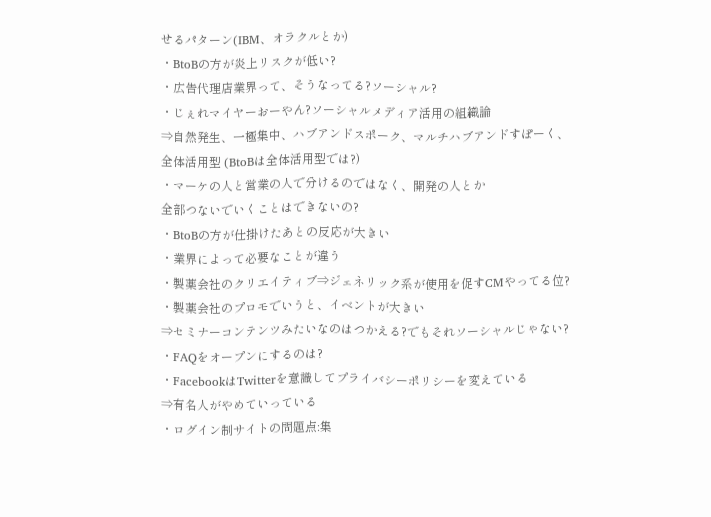せるパターン(IBM、オラクルとか)
・BtoBの方が炎上リスクが低い?
・広告代理店業界って、そうなってる?ソーシャル?
・じぇれマイヤーおーやん?ソーシャルメディア活用の組織論
⇒自然発生、一極集中、ハブアンドスポーク、マルチハブアンドすぽーく、
全体活用型 (BtoBは全体活用型では?)
・マーケの人と営業の人で分けるのではなく、開発の人とか
全部つないでいくことはできないの?
・BtoBの方が仕掛けたあとの反応が大きい
・業界によって必要なことが違う
・製薬会社のクリエイティブ⇒ジェネリック系が使用を促すCMやってる位?
・製薬会社のプロモでいうと、イベントが大きい
⇒セミナーコンテンツみたいなのはつかえる?でもそれソーシャルじゃない?
・FAQをオープンにするのは?
・FacebookはTwitterを意識してプライバシーポリシーを変えている
⇒有名人がやめていっている
・ログイン制サイトの問題点:集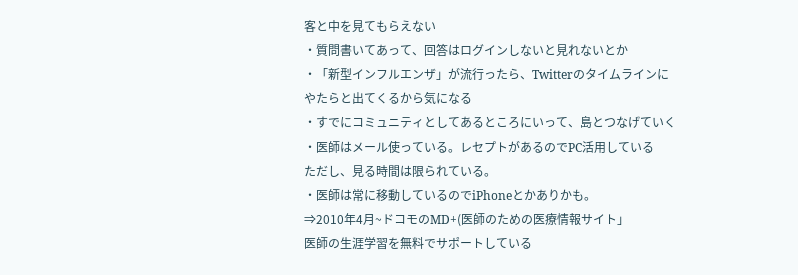客と中を見てもらえない
・質問書いてあって、回答はログインしないと見れないとか
・「新型インフルエンザ」が流行ったら、Twitterのタイムラインに
やたらと出てくるから気になる
・すでにコミュニティとしてあるところにいって、島とつなげていく
・医師はメール使っている。レセプトがあるのでPC活用している
ただし、見る時間は限られている。
・医師は常に移動しているのでiPhoneとかありかも。
⇒2010年4月~ドコモのMD+(医師のための医療情報サイト」
医師の生涯学習を無料でサポートしている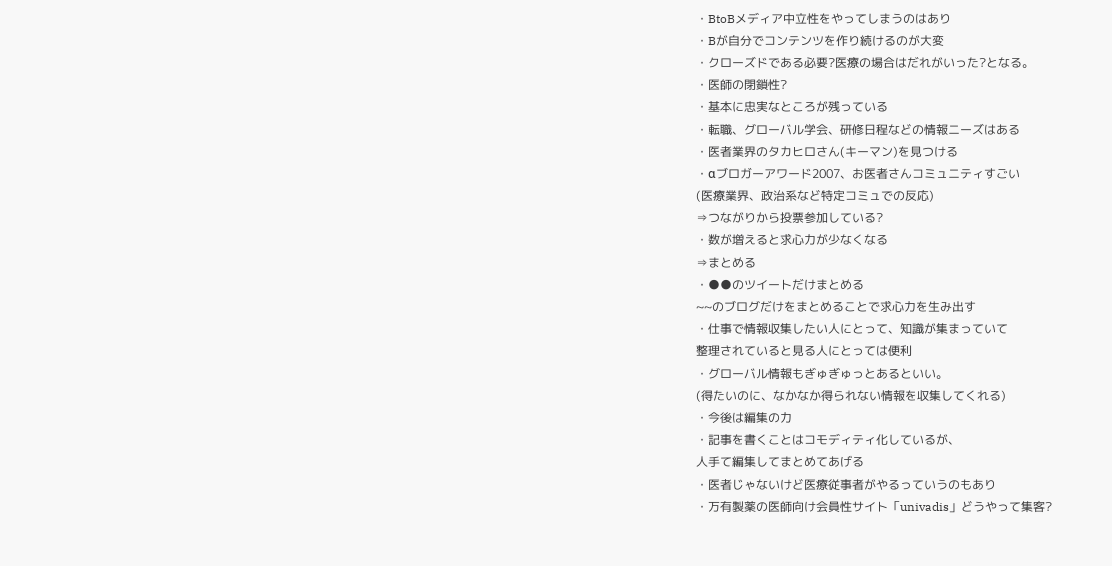・BtoBメディア中立性をやってしまうのはあり
・Bが自分でコンテンツを作り続けるのが大変
・クローズドである必要?医療の場合はだれがいった?となる。
・医師の閉鎖性?
・基本に忠実なところが残っている
・転職、グローバル学会、研修日程などの情報ニーズはある
・医者業界のタカヒロさん(キーマン)を見つける
・αブロガーアワード2007、お医者さんコミュニティすごい
(医療業界、政治系など特定コミュでの反応)
⇒つながりから投票参加している?
・数が増えると求心力が少なくなる
⇒まとめる
・●●のツイートだけまとめる
~~のブログだけをまとめることで求心力を生み出す
・仕事で情報収集したい人にとって、知識が集まっていて
整理されていると見る人にとっては便利
・グローバル情報もぎゅぎゅっとあるといい。
(得たいのに、なかなか得られない情報を収集してくれる)
・今後は編集の力
・記事を書くことはコモディティ化しているが、
人手て編集してまとめてあげる
・医者じゃないけど医療従事者がやるっていうのもあり
・万有製薬の医師向け会員性サイト「univadis」どうやって集客?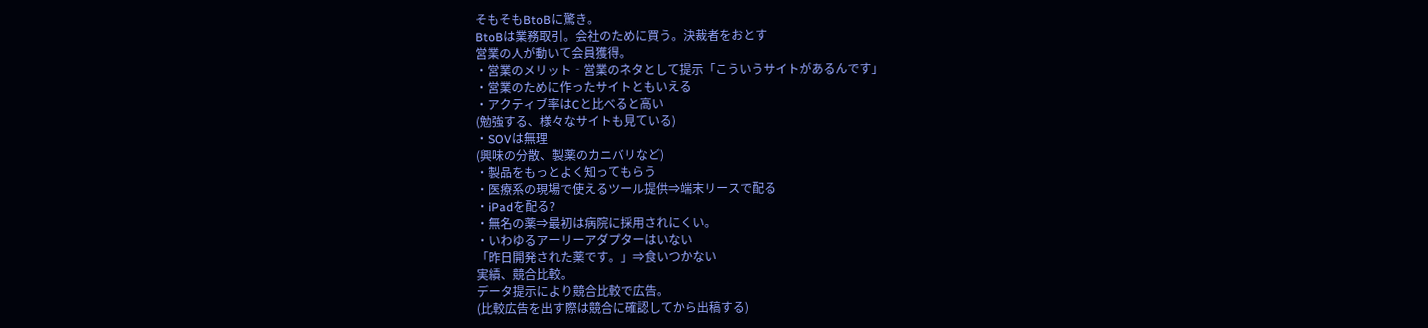そもそもBtoBに驚き。
BtoBは業務取引。会社のために買う。決裁者をおとす
営業の人が動いて会員獲得。
・営業のメリット‐営業のネタとして提示「こういうサイトがあるんです」
・営業のために作ったサイトともいえる
・アクティブ率はCと比べると高い
(勉強する、様々なサイトも見ている)
・SOVは無理
(興味の分散、製薬のカニバリなど)
・製品をもっとよく知ってもらう
・医療系の現場で使えるツール提供⇒端末リースで配る
・iPadを配る?
・無名の薬⇒最初は病院に採用されにくい。
・いわゆるアーリーアダプターはいない
「昨日開発された薬です。」⇒食いつかない
実績、競合比較。
データ提示により競合比較で広告。
(比較広告を出す際は競合に確認してから出稿する)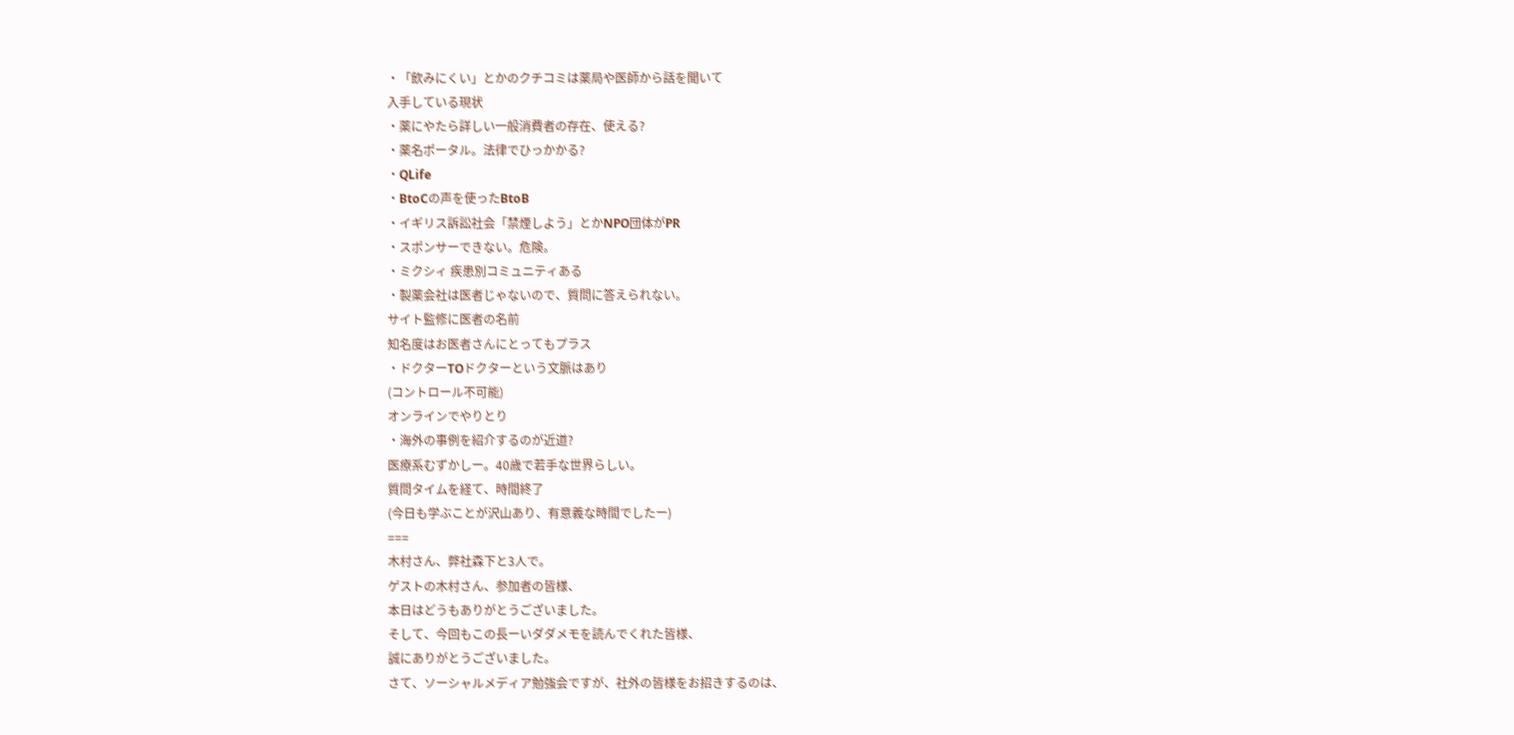・「飲みにくい」とかのクチコミは薬局や医師から話を聞いて
入手している現状
・薬にやたら詳しい一般消費者の存在、使える?
・薬名ポータル。法律でひっかかる?
・QLife
・BtoCの声を使ったBtoB
・イギリス訴訟社会「禁煙しよう」とかNPO団体がPR
・スポンサーできない。危険。
・ミクシィ 疾患別コミュニティある
・製薬会社は医者じゃないので、質問に答えられない。
サイト監修に医者の名前
知名度はお医者さんにとってもプラス
・ドクターTOドクターという文脈はあり
(コントロール不可能)
オンラインでやりとり
・海外の事例を紹介するのが近道?
医療系むずかしー。40歳で若手な世界らしい。
質問タイムを経て、時間終了
(今日も学ぶことが沢山あり、有意義な時間でしたー)
===
木村さん、弊社森下と3人で。
ゲストの木村さん、参加者の皆様、
本日はどうもありがとうございました。
そして、今回もこの長ーいダダメモを読んでくれた皆様、
誠にありがとうございました。
さて、ソーシャルメディア勉強会ですが、社外の皆様をお招きするのは、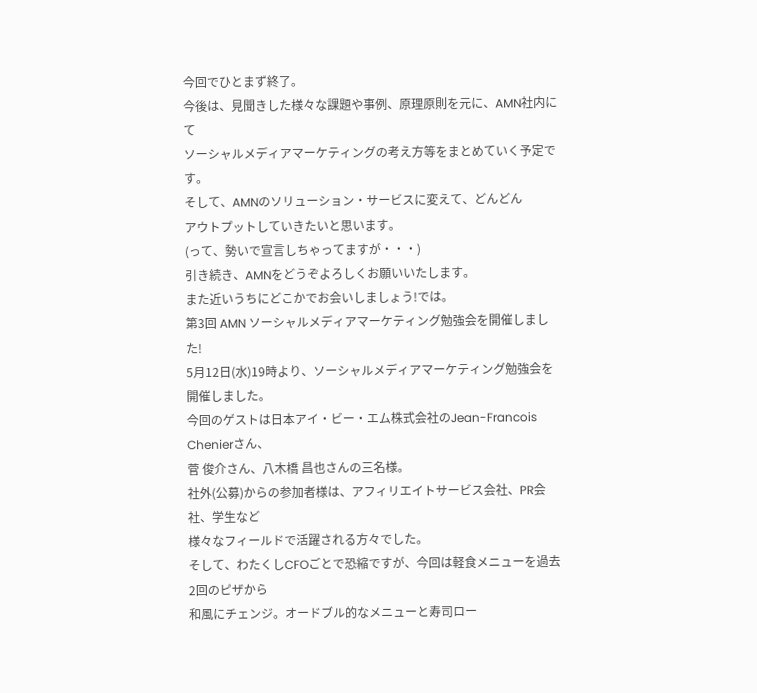今回でひとまず終了。
今後は、見聞きした様々な課題や事例、原理原則を元に、AMN社内にて
ソーシャルメディアマーケティングの考え方等をまとめていく予定です。
そして、AMNのソリューション・サービスに変えて、どんどん
アウトプットしていきたいと思います。
(って、勢いで宣言しちゃってますが・・・)
引き続き、AMNをどうぞよろしくお願いいたします。
また近いうちにどこかでお会いしましょう!では。
第3回 AMN ソーシャルメディアマーケティング勉強会を開催しました!
5月12日(水)19時より、ソーシャルメディアマーケティング勉強会を開催しました。
今回のゲストは日本アイ・ビー・エム株式会社のJean-Francois Chenierさん、
菅 俊介さん、八木橋 昌也さんの三名様。
社外(公募)からの参加者様は、アフィリエイトサービス会社、PR会社、学生など
様々なフィールドで活躍される方々でした。
そして、わたくしCFOごとで恐縮ですが、今回は軽食メニューを過去2回のピザから
和風にチェンジ。オードブル的なメニューと寿司ロー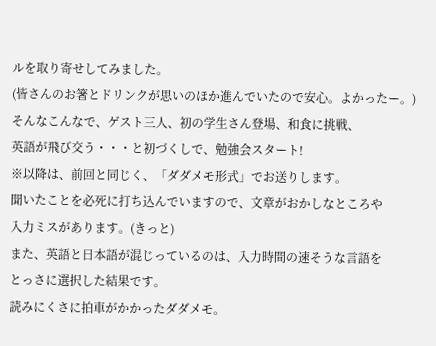ルを取り寄せしてみました。
(皆さんのお箸とドリンクが思いのほか進んでいたので安心。よかったー。)
そんなこんなで、ゲスト三人、初の学生さん登場、和食に挑戦、
英語が飛び交う・・・と初づくしで、勉強会スタート!
※以降は、前回と同じく、「ダダメモ形式」でお送りします。
聞いたことを必死に打ち込んでいますので、文章がおかしなところや
入力ミスがあります。(きっと)
また、英語と日本語が混じっているのは、入力時間の速そうな言語を
とっさに選択した結果です。
読みにくさに拍車がかかったダダメモ。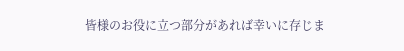皆様のお役に立つ部分があれば幸いに存じま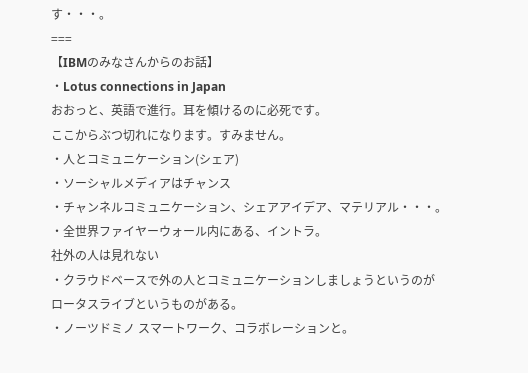す・・・。
===
【IBMのみなさんからのお話】
・Lotus connections in Japan
おおっと、英語で進行。耳を傾けるのに必死です。
ここからぶつ切れになります。すみません。
・人とコミュニケーション(シェア)
・ソーシャルメディアはチャンス
・チャンネルコミュニケーション、シェアアイデア、マテリアル・・・。
・全世界ファイヤーウォール内にある、イントラ。
社外の人は見れない
・クラウドベースで外の人とコミュニケーションしましょうというのが
ロータスライブというものがある。
・ノーツドミノ スマートワーク、コラボレーションと。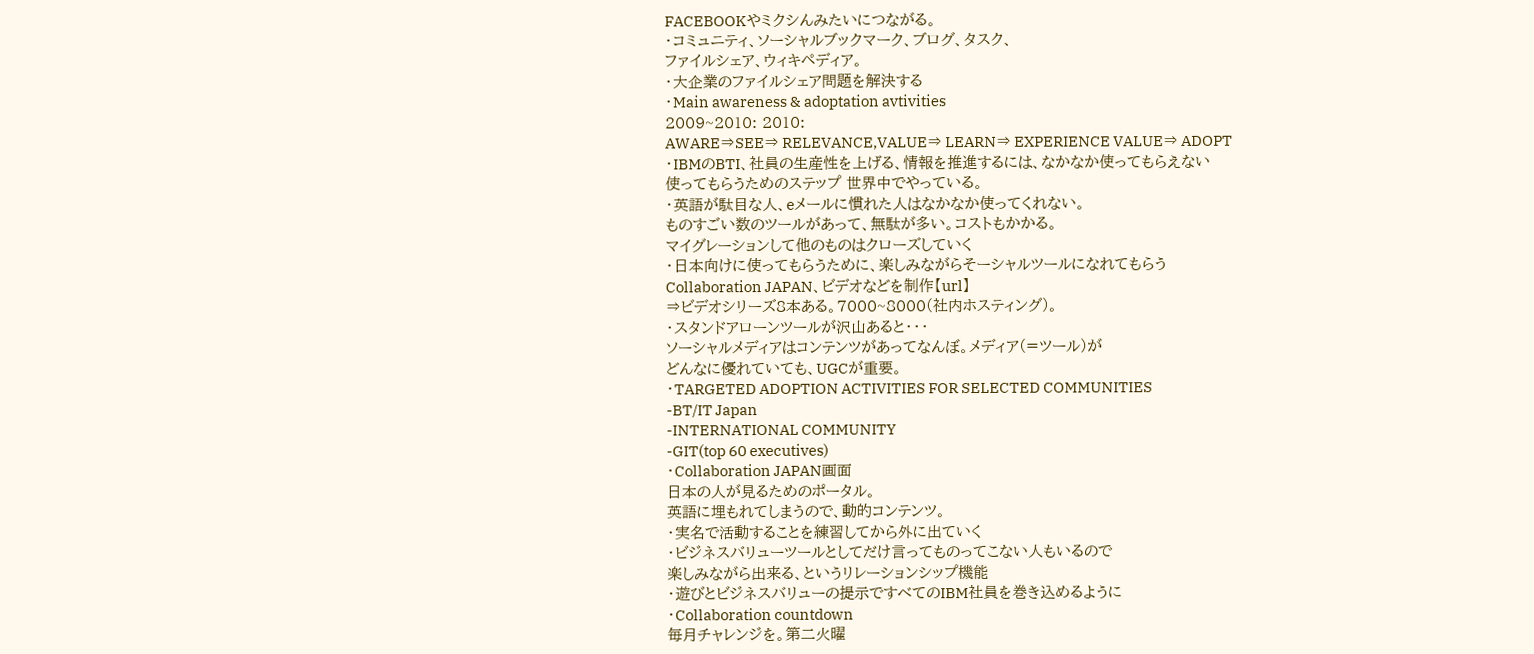FACEBOOKやミクシんみたいにつながる。
・コミュニティ、ソーシャルブックマーク、ブログ、タスク、
ファイルシェア、ウィキペディア。
・大企業のファイルシェア問題を解決する
・Main awareness & adoptation avtivities
2009~2010: 2010:
AWARE⇒SEE⇒ RELEVANCE,VALUE⇒ LEARN⇒ EXPERIENCE VALUE⇒ ADOPT
・IBMのBTI、社員の生産性を上げる、情報を推進するには、なかなか使ってもらえない
使ってもらうためのステップ 世界中でやっている。
・英語が駄目な人、eメールに慣れた人はなかなか使ってくれない。
ものすごい数のツールがあって、無駄が多い。コストもかかる。
マイグレーションして他のものはクローズしていく
・日本向けに使ってもらうために、楽しみながらそーシャルツールになれてもらう
Collaboration JAPAN、ビデオなどを制作【url】
⇒ビデオシリーズ8本ある。7000~8000(社内ホスティング)。
・スタンドアローンツールが沢山あると・・・
ソーシャルメディアはコンテンツがあってなんぼ。メディア(=ツール)が
どんなに優れていても、UGCが重要。
・TARGETED ADOPTION ACTIVITIES FOR SELECTED COMMUNITIES
-BT/IT Japan
-INTERNATIONAL COMMUNITY
-GIT(top 60 executives)
・Collaboration JAPAN画面
日本の人が見るためのポータル。
英語に埋もれてしまうので、動的コンテンツ。
・実名で活動することを練習してから外に出ていく
・ビジネスバリューツールとしてだけ言ってものってこない人もいるので
楽しみながら出来る、というリレーションシップ機能
・遊びとビジネスバリューの提示ですべてのIBM社員を巻き込めるように
・Collaboration countdown
毎月チャレンジを。第二火曜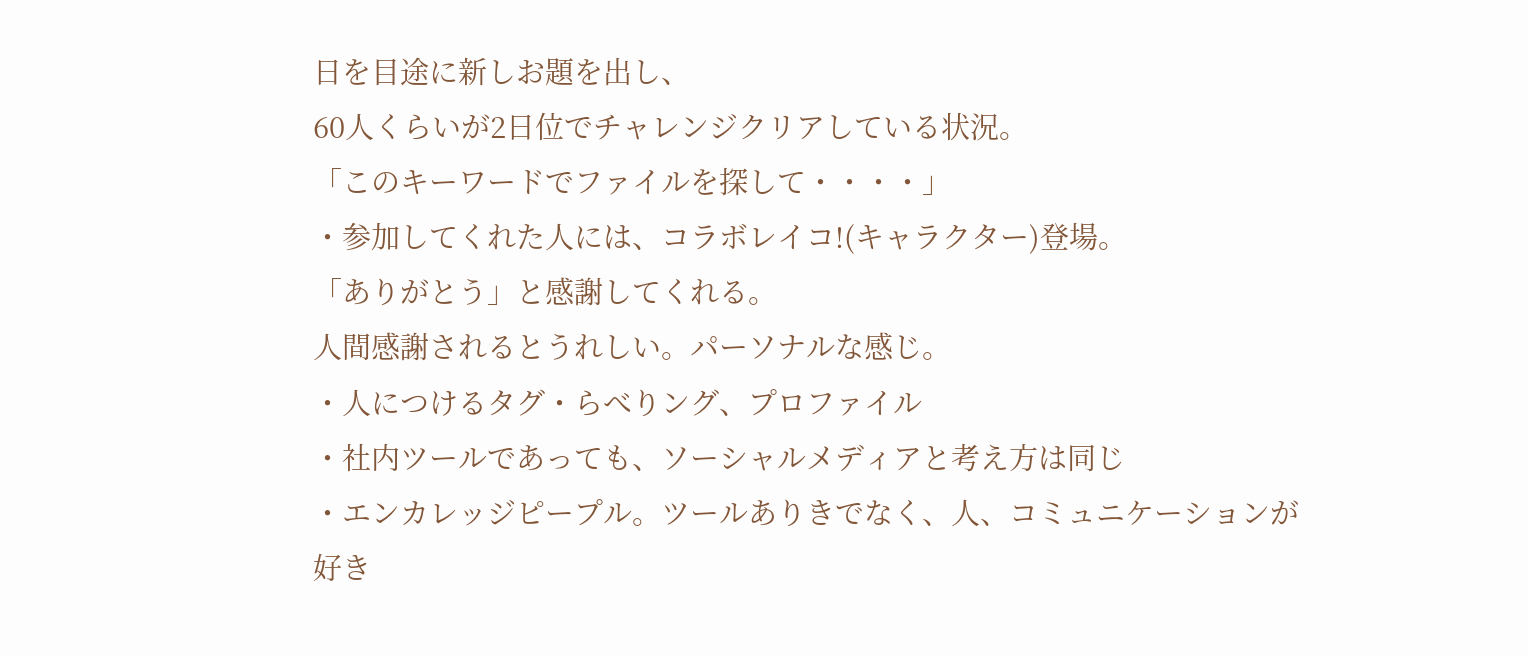日を目途に新しお題を出し、
60人くらいが2日位でチャレンジクリアしている状況。
「このキーワードでファイルを探して・・・・」
・参加してくれた人には、コラボレイコ!(キャラクター)登場。
「ありがとう」と感謝してくれる。
人間感謝されるとうれしい。パーソナルな感じ。
・人につけるタグ・らべりング、プロファイル
・社内ツールであっても、ソーシャルメディアと考え方は同じ
・エンカレッジピープル。ツールありきでなく、人、コミュニケーションが
好き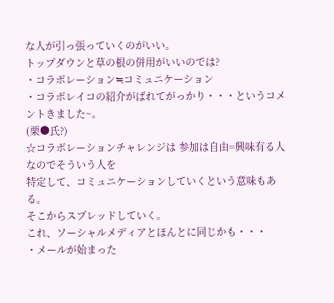な人が引っ張っていくのがいい。
トップダウンと草の根の併用がいいのでは?
・コラボレーション≒コミュニケーション
・コラボレイコの紹介がばれてがっかり・・・というコメントきました~。
(栗●氏?)
☆コラボレーションチャレンジは 参加は自由=興味有る人なのでそういう人を
特定して、コミュニケーションしていくという意味もある。
そこからスプレッドしていく。
これ、ソーシャルメディアとほんとに同じかも・・・
・メールが始まった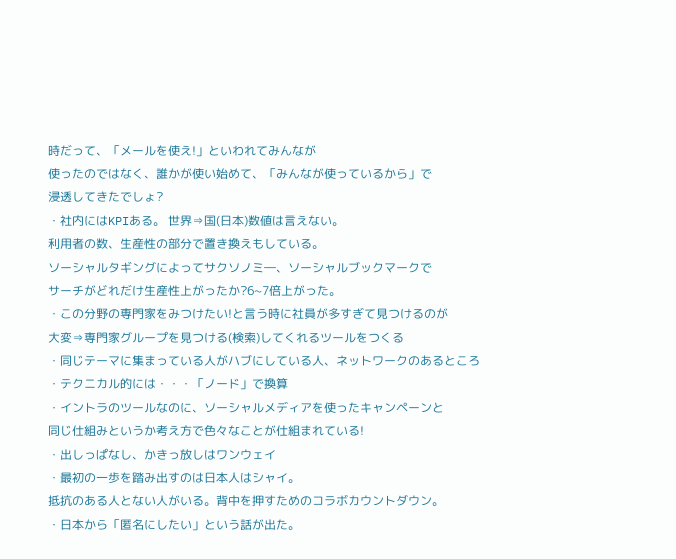時だって、「メールを使え!」といわれてみんなが
使ったのではなく、誰かが使い始めて、「みんなが使っているから」で
浸透してきたでしょ?
・社内にはKPIある。 世界⇒国(日本)数値は言えない。
利用者の数、生産性の部分で置き換えもしている。
ソーシャルタギングによってサクソノミ―、ソーシャルブックマークで
サーチがどれだけ生産性上がったか?6~7倍上がった。
・この分野の専門家をみつけたい!と言う時に社員が多すぎて見つけるのが
大変⇒専門家グループを見つける(検索)してくれるツールをつくる
・同じテーマに集まっている人がハブにしている人、ネットワークのあるところ
・テクニカル的には・・・「ノード」で換算
・イントラのツールなのに、ソーシャルメディアを使ったキャンペーンと
同じ仕組みというか考え方で色々なことが仕組まれている!
・出しっぱなし、かきっ放しはワンウェイ
・最初の一歩を踏み出すのは日本人はシャイ。
抵抗のある人とない人がいる。背中を押すためのコラボカウントダウン。
・日本から「匿名にしたい」という話が出た。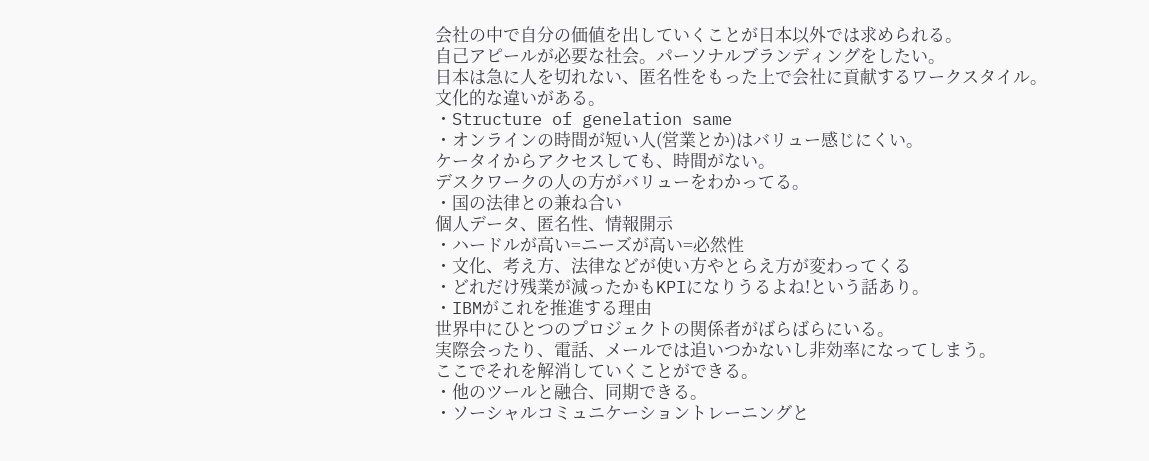会社の中で自分の価値を出していくことが日本以外では求められる。
自己アピールが必要な社会。パーソナルブランディングをしたい。
日本は急に人を切れない、匿名性をもった上で会社に貢献するワークスタイル。
文化的な違いがある。
・Structure of genelation same
・オンラインの時間が短い人(営業とか)はバリュー感じにくい。
ケータイからアクセスしても、時間がない。
デスクワークの人の方がバリューをわかってる。
・国の法律との兼ね合い
個人データ、匿名性、情報開示
・ハードルが高い=ニーズが高い=必然性
・文化、考え方、法律などが使い方やとらえ方が変わってくる
・どれだけ残業が減ったかもKPIになりうるよね!という話あり。
・IBMがこれを推進する理由
世界中にひとつのプロジェクトの関係者がばらばらにいる。
実際会ったり、電話、メールでは追いつかないし非効率になってしまう。
ここでそれを解消していくことができる。
・他のツールと融合、同期できる。
・ソーシャルコミュニケーショントレーニングと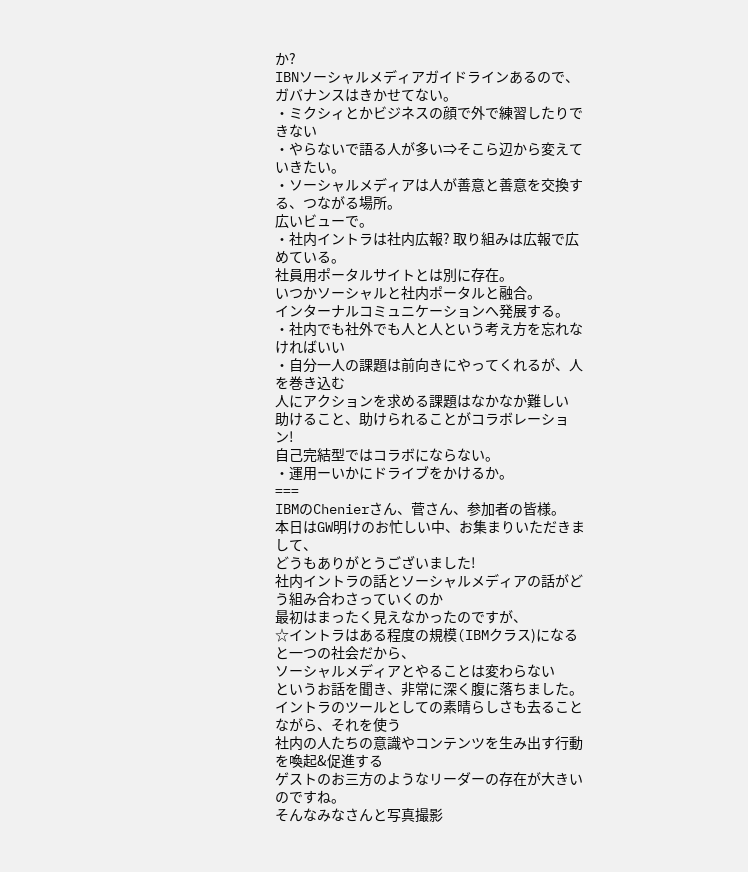か?
IBNソーシャルメディアガイドラインあるので、ガバナンスはきかせてない。
・ミクシィとかビジネスの顔で外で練習したりできない
・やらないで語る人が多い⇒そこら辺から変えていきたい。
・ソーシャルメディアは人が善意と善意を交換する、つながる場所。
広いビューで。
・社内イントラは社内広報? 取り組みは広報で広めている。
社員用ポータルサイトとは別に存在。
いつかソーシャルと社内ポータルと融合。
インターナルコミュニケーションへ発展する。
・社内でも社外でも人と人という考え方を忘れなければいい
・自分一人の課題は前向きにやってくれるが、人を巻き込む
人にアクションを求める課題はなかなか難しい
助けること、助けられることがコラボレーション!
自己完結型ではコラボにならない。
・運用ーいかにドライブをかけるか。
===
IBMのChenierさん、菅さん、参加者の皆様。
本日はGW明けのお忙しい中、お集まりいただきまして、
どうもありがとうございました!
社内イントラの話とソーシャルメディアの話がどう組み合わさっていくのか
最初はまったく見えなかったのですが、
☆イントラはある程度の規模(IBMクラス)になると一つの社会だから、
ソーシャルメディアとやることは変わらない
というお話を聞き、非常に深く腹に落ちました。
イントラのツールとしての素晴らしさも去ることながら、それを使う
社内の人たちの意識やコンテンツを生み出す行動を喚起&促進する
ゲストのお三方のようなリーダーの存在が大きいのですね。
そんなみなさんと写真撮影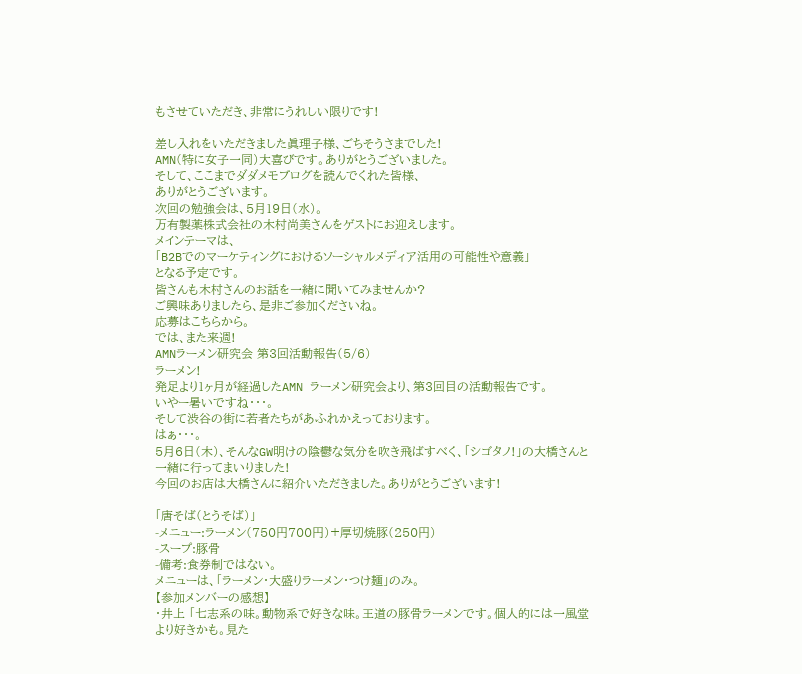もさせていただき、非常にうれしい限りです!

差し入れをいただきました眞理子様、ごちそうさまでした!
AMN(特に女子一同)大喜びです。ありがとうございました。
そして、ここまでダダメモブログを読んでくれた皆様、
ありがとうございます。
次回の勉強会は、5月19日(水)。
万有製薬株式会社の木村尚美さんをゲストにお迎えします。
メインテーマは、
「B2Bでのマーケティングにおけるソーシャルメディア活用の可能性や意義」
となる予定です。
皆さんも木村さんのお話を一緒に聞いてみませんか?
ご興味ありましたら、是非ご参加くださいね。
応募はこちらから。
では、また来週!
AMNラーメン研究会 第3回活動報告(5/6)
ラーメン!
発足より1ヶ月が経過したAMN ラーメン研究会より、第3回目の活動報告です。
いやー暑いですね・・・。
そして渋谷の街に若者たちがあふれかえっております。
はぁ・・・。
5月6日(木)、そんなGW明けの陰鬱な気分を吹き飛ばすべく、「シゴタノ!」の大橋さんと一緒に行ってまいりました!
今回のお店は大橋さんに紹介いただきました。ありがとうございます!

「唐そば(とうそば)」
-メニュー:ラーメン(750円700円)+厚切焼豚(250円)
-スープ:豚骨
-備考:食券制ではない。
メニューは、「ラーメン・大盛りラーメン・つけ麺」のみ。
【参加メンバーの感想】
・井上 「七志系の味。動物系で好きな味。王道の豚骨ラーメンです。個人的には一風堂より好きかも。見た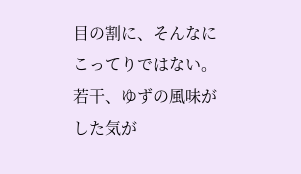目の割に、そんなにこってりではない。若干、ゆずの風味がした気が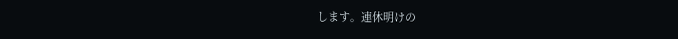します。連休明けの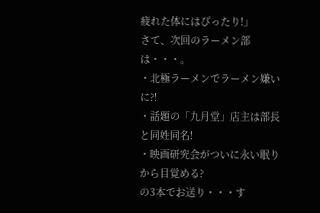疲れた体にはぴったり!」
さて、次回のラーメン部は・・・。
・北極ラーメンでラーメン嫌いに?!
・話題の「九月堂」店主は部長と同姓同名!
・映画研究会がついに永い眠りから目覚める?
の3本でお送り・・・す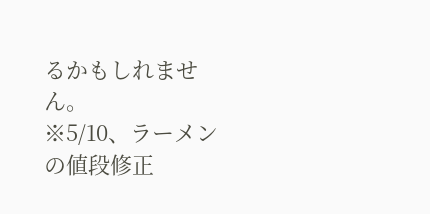るかもしれません。
※5/10、ラーメンの値段修正